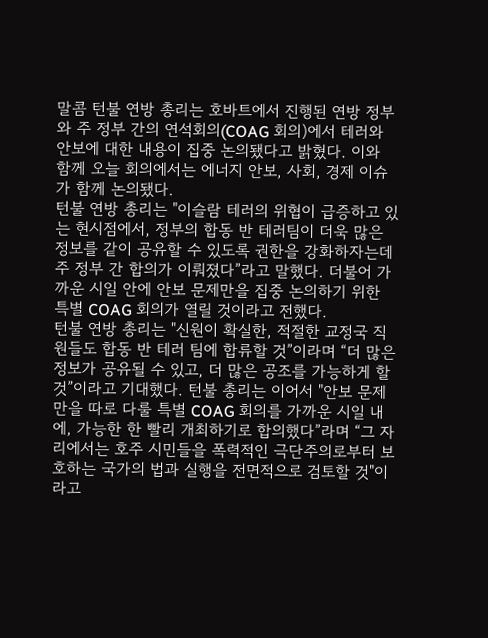말콤 턴불 연방 총리는 호바트에서 진행된 연방 정부와 주 정부 간의 연석회의(COAG 회의)에서 테러와 안보에 대한 내용이 집중 논의됐다고 밝혔다. 이와 함께 오늘 회의에서는 에너지 안보, 사회, 경제 이슈가 함께 논의됐다.
턴불 연방 총리는 "이슬람 테러의 위협이 급증하고 있는 현시점에서, 정부의 합동 반 테러팀이 더욱 많은 정보를 같이 공유할 수 있도록 권한을 강화하자는데 주 정부 간 합의가 이뤄졌다”라고 말했다. 더불어 가까운 시일 안에 안보 문제만을 집중 논의하기 위한 특별 COAG 회의가 열릴 것이라고 전했다.
턴불 연방 총리는 "신원이 확실한, 적절한 교정국 직원들도 합동 반 테러 팀에 합류할 것”이라며 “더 많은 정보가 공유될 수 있고, 더 많은 공조를 가능하게 할 것”이라고 기대했다. 턴불 총리는 이어서 "안보 문제만을 따로 다룰 특별 COAG 회의를 가까운 시일 내에, 가능한 한 빨리 개최하기로 합의했다”라며 “그 자리에서는 호주 시민들을 폭력적인 극단주의로부터 보호하는 국가의 법과 실행을 전면적으로 검토할 것"이라고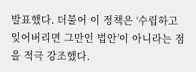발표했다. 더불어 이 정책은 ‘수립하고 잊어버리면 그만인 법안’이 아니라는 점을 적극 강조했다.